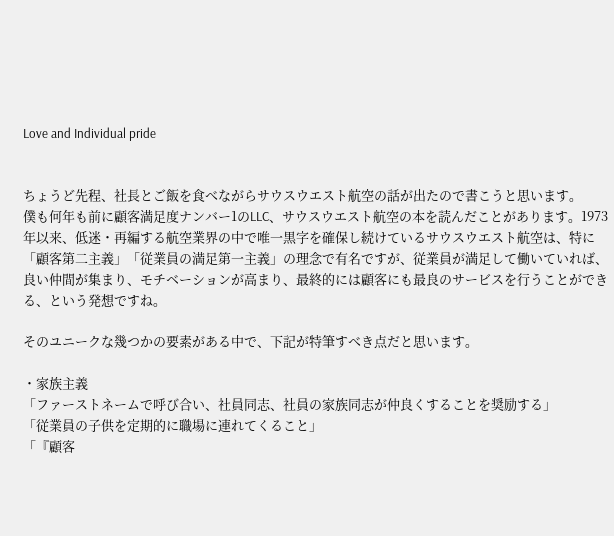Love and Individual pride


ちょうど先程、社長とご飯を食べながらサウスウエスト航空の話が出たので書こうと思います。
僕も何年も前に顧客満足度ナンバー1のLLC、サウスウエスト航空の本を読んだことがあります。1973年以来、低迷・再編する航空業界の中で唯一黒字を確保し続けているサウスウエスト航空は、特に「顧客第二主義」「従業員の満足第一主義」の理念で有名ですが、従業員が満足して働いていれば、良い仲間が集まり、モチベーションが高まり、最終的には顧客にも最良のサービスを行うことができる、という発想ですね。

そのユニークな幾つかの要素がある中で、下記が特筆すべき点だと思います。

・家族主義
「ファーストネームで呼び合い、社員同志、社員の家族同志が仲良くすることを奨励する」
「従業員の子供を定期的に職場に連れてくること」
「『顧客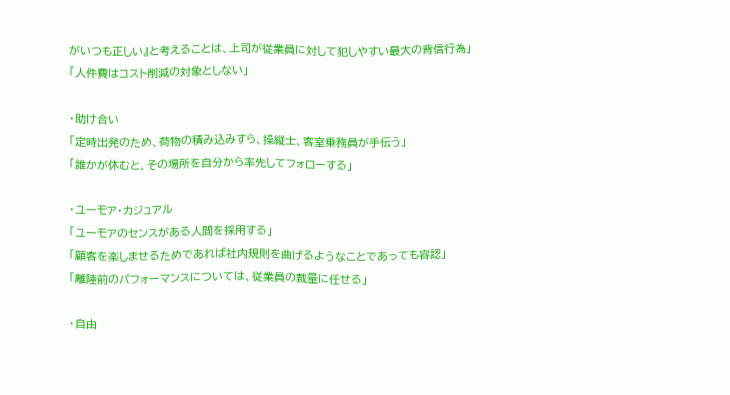がいつも正しい』と考えることは、上司が従業員に対して犯しやすい最大の背信行為」
「人件費はコスト削減の対象としない」

・助け合い
「定時出発のため、荷物の積み込みすら、操縦士、客室乗務員が手伝う」
「誰かが休むと、その場所を自分から率先してフォローする」

・ユーモア・カジュアル
「ユーモアのセンスがある人間を採用する」
「顧客を楽しませるためであれば社内規則を曲げるようなことであっても容認」
「離陸前のパフォーマンスについては、従業員の裁量に任せる」

・自由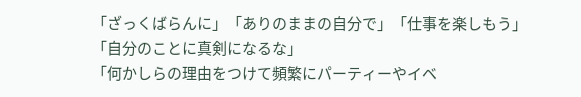「ざっくばらんに」「ありのままの自分で」「仕事を楽しもう」「自分のことに真剣になるな」
「何かしらの理由をつけて頻繁にパーティーやイベ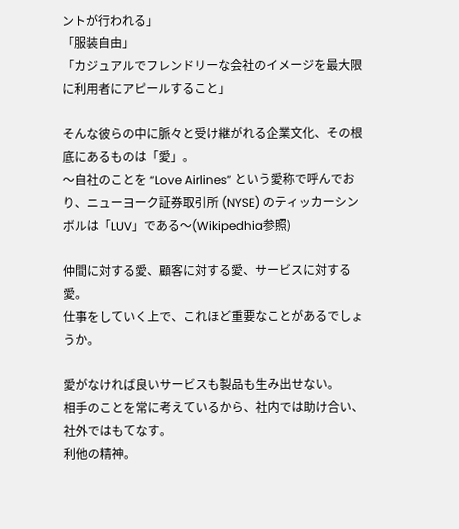ントが行われる」
「服装自由」
「カジュアルでフレンドリーな会社のイメージを最大限に利用者にアピールすること」

そんな彼らの中に脈々と受け継がれる企業文化、その根底にあるものは「愛」。
〜自社のことを “Love Airlines” という愛称で呼んでおり、ニューヨーク証券取引所 (NYSE) のティッカーシンボルは「LUV」である〜(Wikipedhia参照)

仲間に対する愛、顧客に対する愛、サービスに対する愛。
仕事をしていく上で、これほど重要なことがあるでしょうか。

愛がなければ良いサービスも製品も生み出せない。
相手のことを常に考えているから、社内では助け合い、社外ではもてなす。
利他の精神。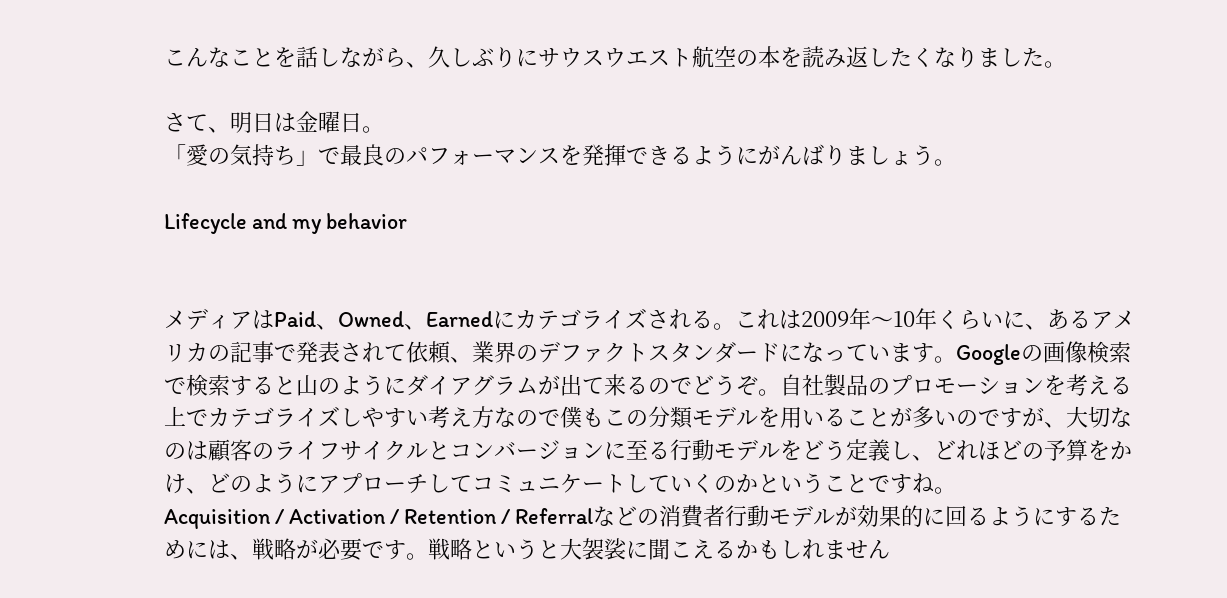こんなことを話しながら、久しぶりにサウスウエスト航空の本を読み返したくなりました。

さて、明日は金曜日。
「愛の気持ち」で最良のパフォーマンスを発揮できるようにがんばりましょう。

Lifecycle and my behavior


メディアはPaid、Owned、Earnedにカテゴライズされる。これは2009年〜10年くらいに、あるアメリカの記事で発表されて依頼、業界のデファクトスタンダードになっています。Googleの画像検索で検索すると山のようにダイアグラムが出て来るのでどうぞ。自社製品のプロモーションを考える上でカテゴライズしやすい考え方なので僕もこの分類モデルを用いることが多いのですが、大切なのは顧客のライフサイクルとコンバージョンに至る行動モデルをどう定義し、どれほどの予算をかけ、どのようにアプローチしてコミュニケートしていくのかということですね。
Acquisition / Activation / Retention / Referralなどの消費者行動モデルが効果的に回るようにするためには、戦略が必要です。戦略というと大袈裟に聞こえるかもしれません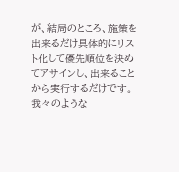が、結局のところ、施策を出来るだけ具体的にリスト化して優先順位を決めてアサインし、出来ることから実行するだけです。我々のような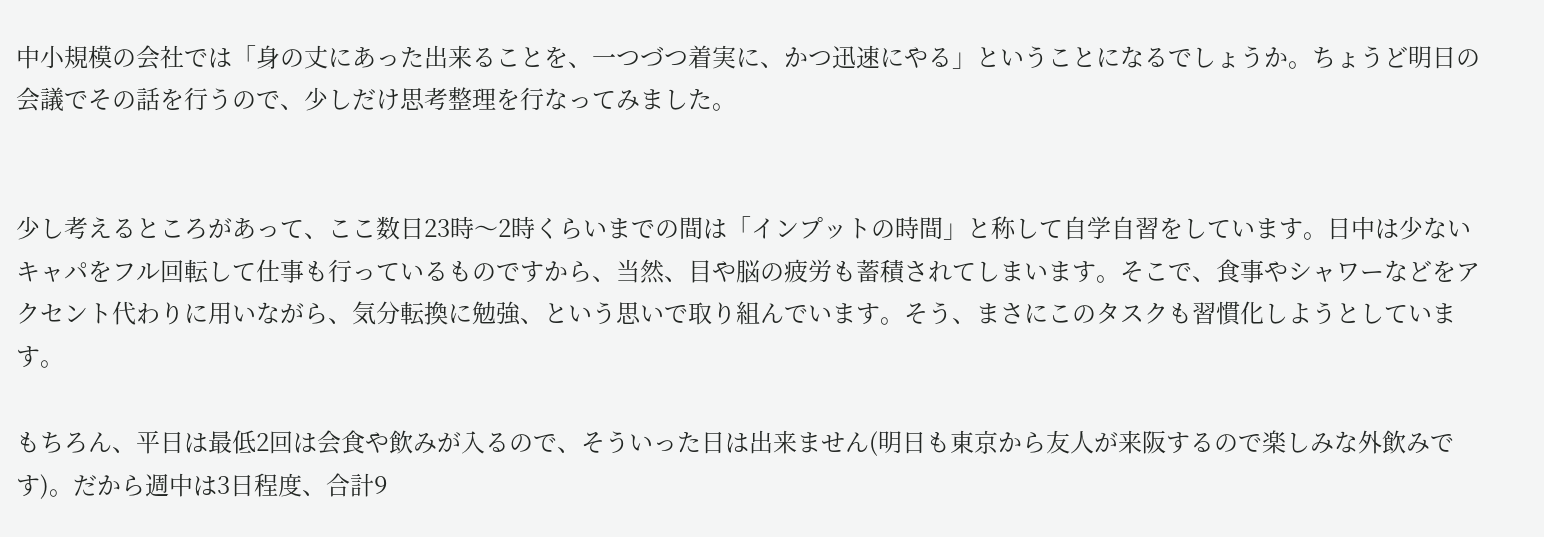中小規模の会社では「身の丈にあった出来ることを、一つづつ着実に、かつ迅速にやる」ということになるでしょうか。ちょうど明日の会議でその話を行うので、少しだけ思考整理を行なってみました。


少し考えるところがあって、ここ数日23時〜2時くらいまでの間は「インプットの時間」と称して自学自習をしています。日中は少ないキャパをフル回転して仕事も行っているものですから、当然、目や脳の疲労も蓄積されてしまいます。そこで、食事やシャワーなどをアクセント代わりに用いながら、気分転換に勉強、という思いで取り組んでいます。そう、まさにこのタスクも習慣化しようとしています。

もちろん、平日は最低2回は会食や飲みが入るので、そういった日は出来ません(明日も東京から友人が来阪するので楽しみな外飲みです)。だから週中は3日程度、合計9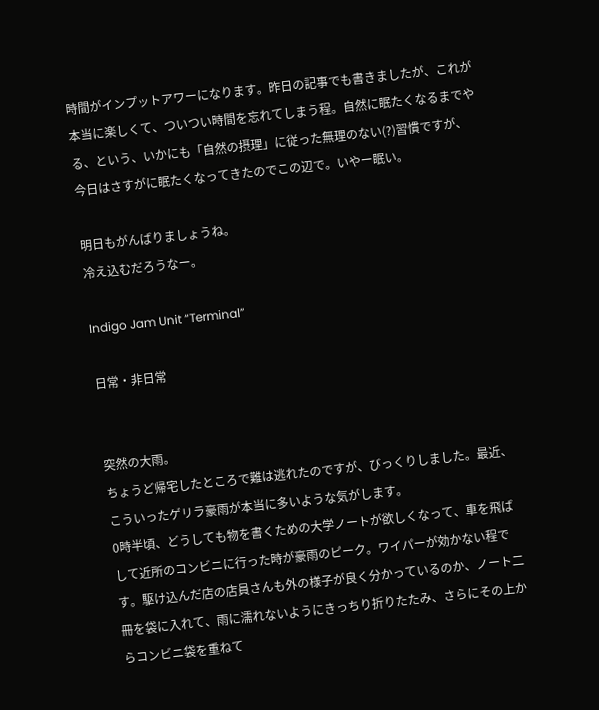時間がインプットアワーになります。昨日の記事でも書きましたが、これが本当に楽しくて、ついつい時間を忘れてしまう程。自然に眠たくなるまでやる、という、いかにも「自然の摂理」に従った無理のない(?)習慣ですが、今日はさすがに眠たくなってきたのでこの辺で。いやー眠い。

明日もがんばりましょうね。
冷え込むだろうなー。

Indigo Jam Unit “Terminal”

日常・非日常


突然の大雨。
ちょうど帰宅したところで難は逃れたのですが、びっくりしました。最近、こういったゲリラ豪雨が本当に多いような気がします。
0時半頃、どうしても物を書くための大学ノートが欲しくなって、車を飛ばして近所のコンビニに行った時が豪雨のピーク。ワイパーが効かない程です。駆け込んだ店の店員さんも外の様子が良く分かっているのか、ノート二冊を袋に入れて、雨に濡れないようにきっちり折りたたみ、さらにその上からコンビニ袋を重ねて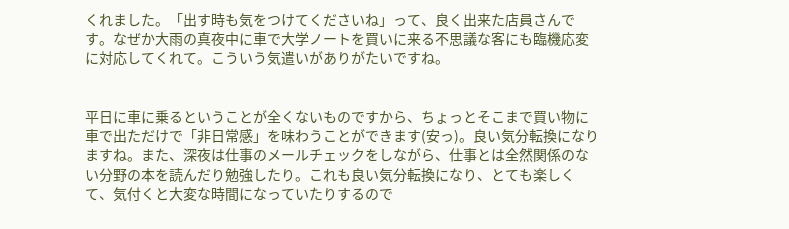くれました。「出す時も気をつけてくださいね」って、良く出来た店員さんです。なぜか大雨の真夜中に車で大学ノートを買いに来る不思議な客にも臨機応変に対応してくれて。こういう気遣いがありがたいですね。


平日に車に乗るということが全くないものですから、ちょっとそこまで買い物に車で出ただけで「非日常感」を味わうことができます(安っ)。良い気分転換になりますね。また、深夜は仕事のメールチェックをしながら、仕事とは全然関係のない分野の本を読んだり勉強したり。これも良い気分転換になり、とても楽しくて、気付くと大変な時間になっていたりするので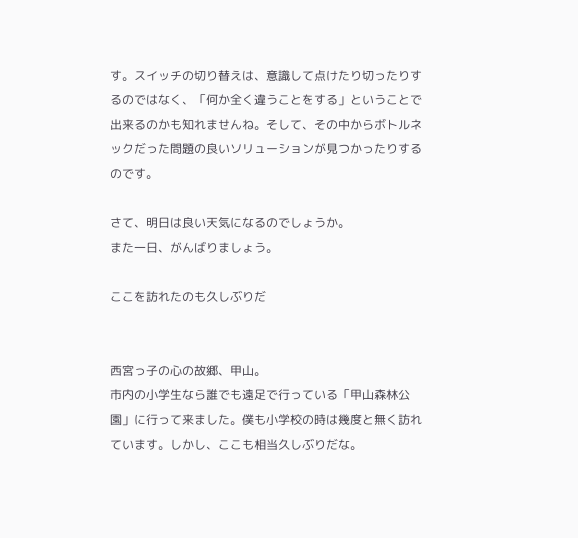す。スイッチの切り替えは、意識して点けたり切ったりするのではなく、「何か全く違うことをする」ということで出来るのかも知れませんね。そして、その中からボトルネックだった問題の良いソリューションが見つかったりするのです。

さて、明日は良い天気になるのでしょうか。
また一日、がんばりましょう。

ここを訪れたのも久しぶりだ


西宮っ子の心の故郷、甲山。
市内の小学生なら誰でも遠足で行っている「甲山森林公園」に行って来ました。僕も小学校の時は幾度と無く訪れています。しかし、ここも相当久しぶりだな。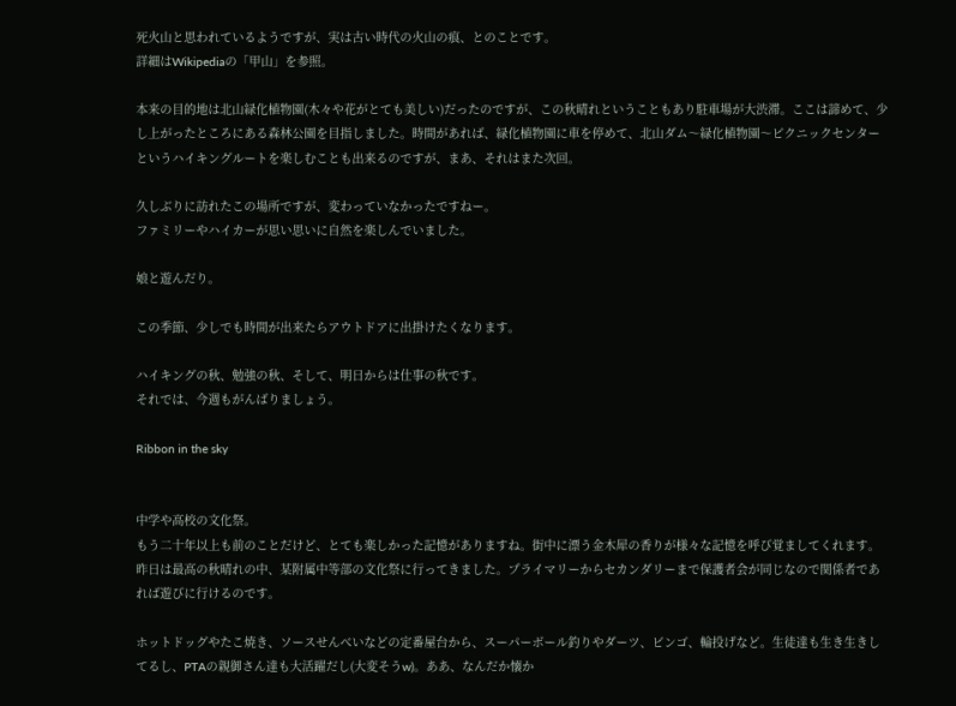死火山と思われているようですが、実は古い時代の火山の痕、とのことです。
詳細はWikipediaの「甲山」を参照。

本来の目的地は北山緑化植物園(木々や花がとても美しい)だったのですが、この秋晴れということもあり駐車場が大渋滞。ここは諦めて、少し上がったところにある森林公園を目指しました。時間があれば、緑化植物園に車を停めて、北山ダム〜緑化植物園〜ピクニックセンターというハイキングルートを楽しむことも出来るのですが、まあ、それはまた次回。

久しぶりに訪れたこの場所ですが、変わっていなかったですねー。
ファミリーやハイカーが思い思いに自然を楽しんでいました。

娘と遊んだり。

この季節、少しでも時間が出来たらアウトドアに出掛けたくなります。

ハイキングの秋、勉強の秋、そして、明日からは仕事の秋です。
それでは、今週もがんばりましょう。

Ribbon in the sky


中学や高校の文化祭。
もう二十年以上も前のことだけど、とても楽しかった記憶がありますね。街中に漂う金木犀の香りが様々な記憶を呼び覚ましてくれます。昨日は最高の秋晴れの中、某附属中等部の文化祭に行ってきました。プライマリーからセカンダリーまで保護者会が同じなので関係者であれば遊びに行けるのです。

ホットドッグやたこ焼き、ソースせんべいなどの定番屋台から、スーパーボール釣りやダーツ、ビンゴ、輪投げなど。生徒達も生き生きしてるし、PTAの親御さん達も大活躍だし(大変そうw)。ああ、なんだか懐か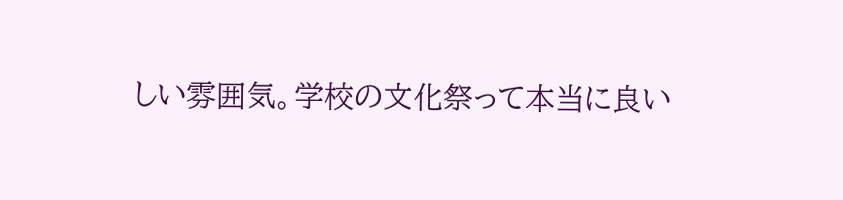しい雰囲気。学校の文化祭って本当に良い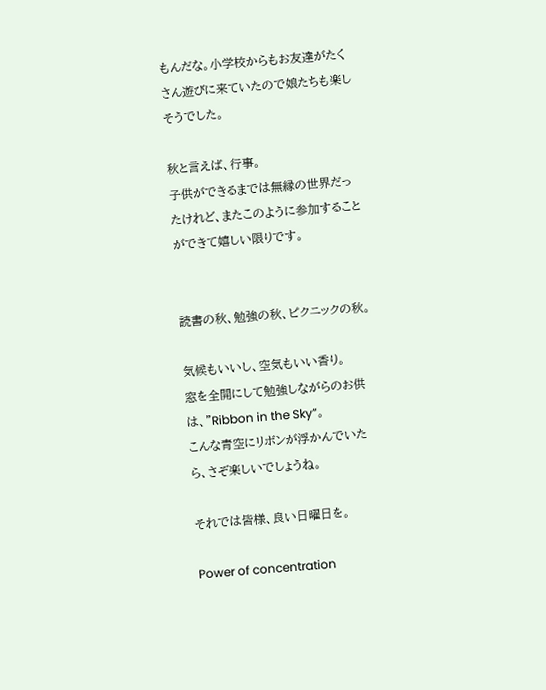もんだな。小学校からもお友達がたくさん遊びに来ていたので娘たちも楽しそうでした。

秋と言えば、行事。
子供ができるまでは無縁の世界だったけれど、またこのように参加することができて嬉しい限りです。


読書の秋、勉強の秋、ピクニックの秋。

気候もいいし、空気もいい香り。
窓を全開にして勉強しながらのお供は、”Ribbon in the Sky”。
こんな青空にリボンが浮かんでいたら、さぞ楽しいでしょうね。

それでは皆様、良い日曜日を。

Power of concentration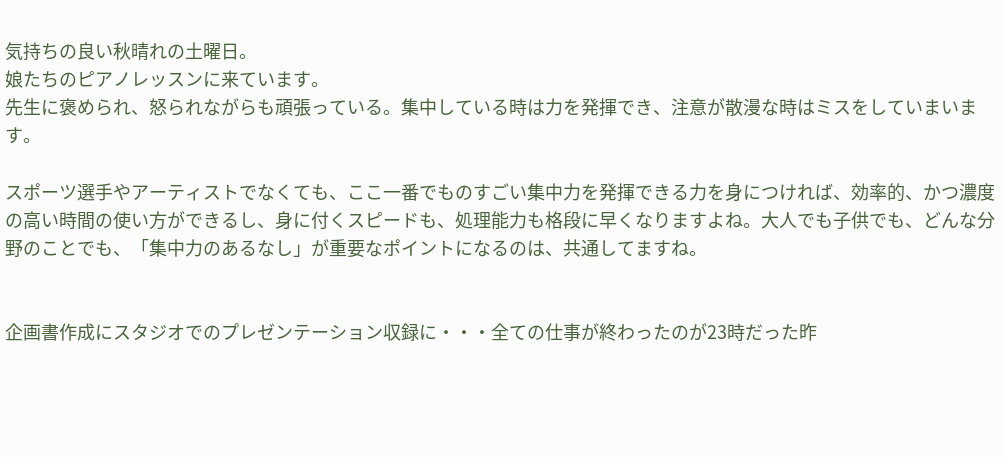気持ちの良い秋晴れの土曜日。
娘たちのピアノレッスンに来ています。
先生に褒められ、怒られながらも頑張っている。集中している時は力を発揮でき、注意が散漫な時はミスをしていまいます。

スポーツ選手やアーティストでなくても、ここ一番でものすごい集中力を発揮できる力を身につければ、効率的、かつ濃度の高い時間の使い方ができるし、身に付くスピードも、処理能力も格段に早くなりますよね。大人でも子供でも、どんな分野のことでも、「集中力のあるなし」が重要なポイントになるのは、共通してますね。


企画書作成にスタジオでのプレゼンテーション収録に・・・全ての仕事が終わったのが23時だった昨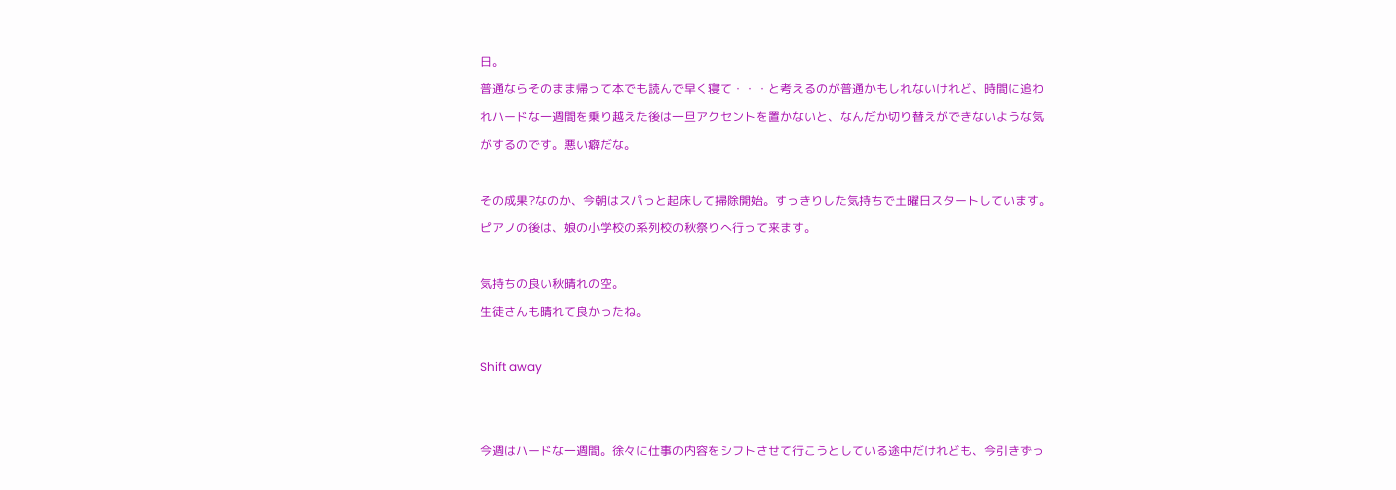日。
普通ならそのまま帰って本でも読んで早く寝て・・・と考えるのが普通かもしれないけれど、時間に追われハードな一週間を乗り越えた後は一旦アクセントを置かないと、なんだか切り替えができないような気がするのです。悪い癖だな。

その成果?なのか、今朝はスパっと起床して掃除開始。すっきりした気持ちで土曜日スタートしています。
ピアノの後は、娘の小学校の系列校の秋祭りへ行って来ます。

気持ちの良い秋晴れの空。
生徒さんも晴れて良かったね。

Shift away


今週はハードな一週間。徐々に仕事の内容をシフトさせて行こうとしている途中だけれども、今引きずっ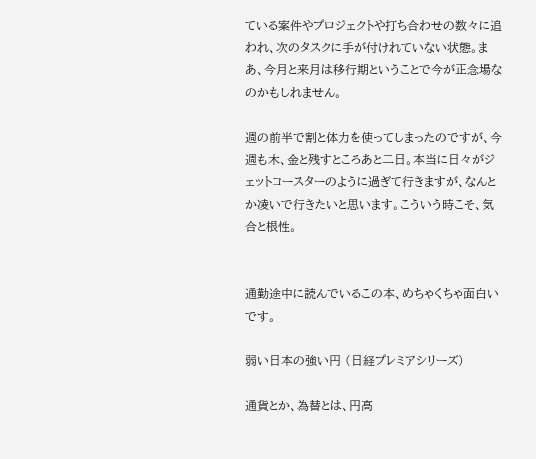ている案件やプロジェクトや打ち合わせの数々に追われ、次のタスクに手が付けれていない状態。まあ、今月と来月は移行期ということで今が正念場なのかもしれません。

週の前半で割と体力を使ってしまったのですが、今週も木、金と残すところあと二日。本当に日々がジェットコースターのように過ぎて行きますが、なんとか凌いで行きたいと思います。こういう時こそ、気合と根性。


通勤途中に読んでいるこの本、めちゃくちゃ面白いです。

弱い日本の強い円 (日経プレミアシリーズ)

通貨とか、為替とは、円高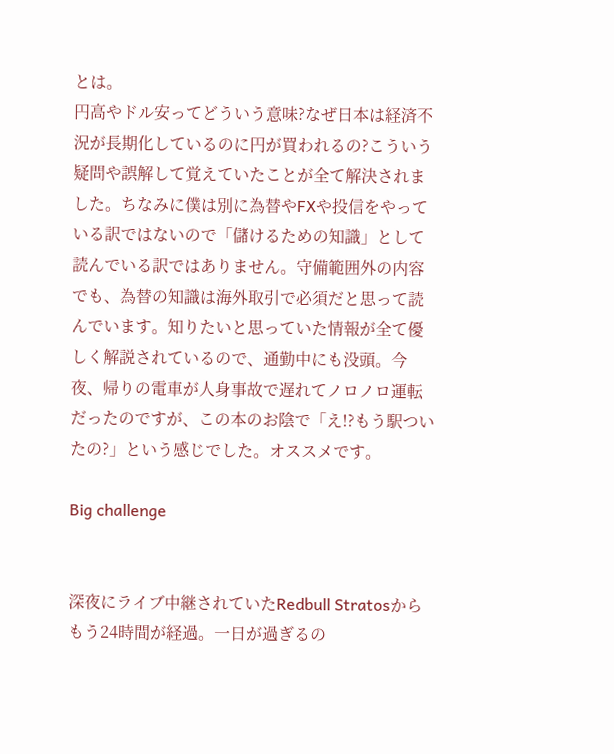とは。
円高やドル安ってどういう意味?なぜ日本は経済不況が長期化しているのに円が買われるの?こういう疑問や誤解して覚えていたことが全て解決されました。ちなみに僕は別に為替やFXや投信をやっている訳ではないので「儲けるための知識」として読んでいる訳ではありません。守備範囲外の内容でも、為替の知識は海外取引で必須だと思って読んでいます。知りたいと思っていた情報が全て優しく解説されているので、通勤中にも没頭。今夜、帰りの電車が人身事故で遅れてノロノロ運転だったのですが、この本のお陰で「え!?もう駅ついたの?」という感じでした。オススメです。

Big challenge


深夜にライブ中継されていたRedbull Stratosからもう24時間が経過。一日が過ぎるの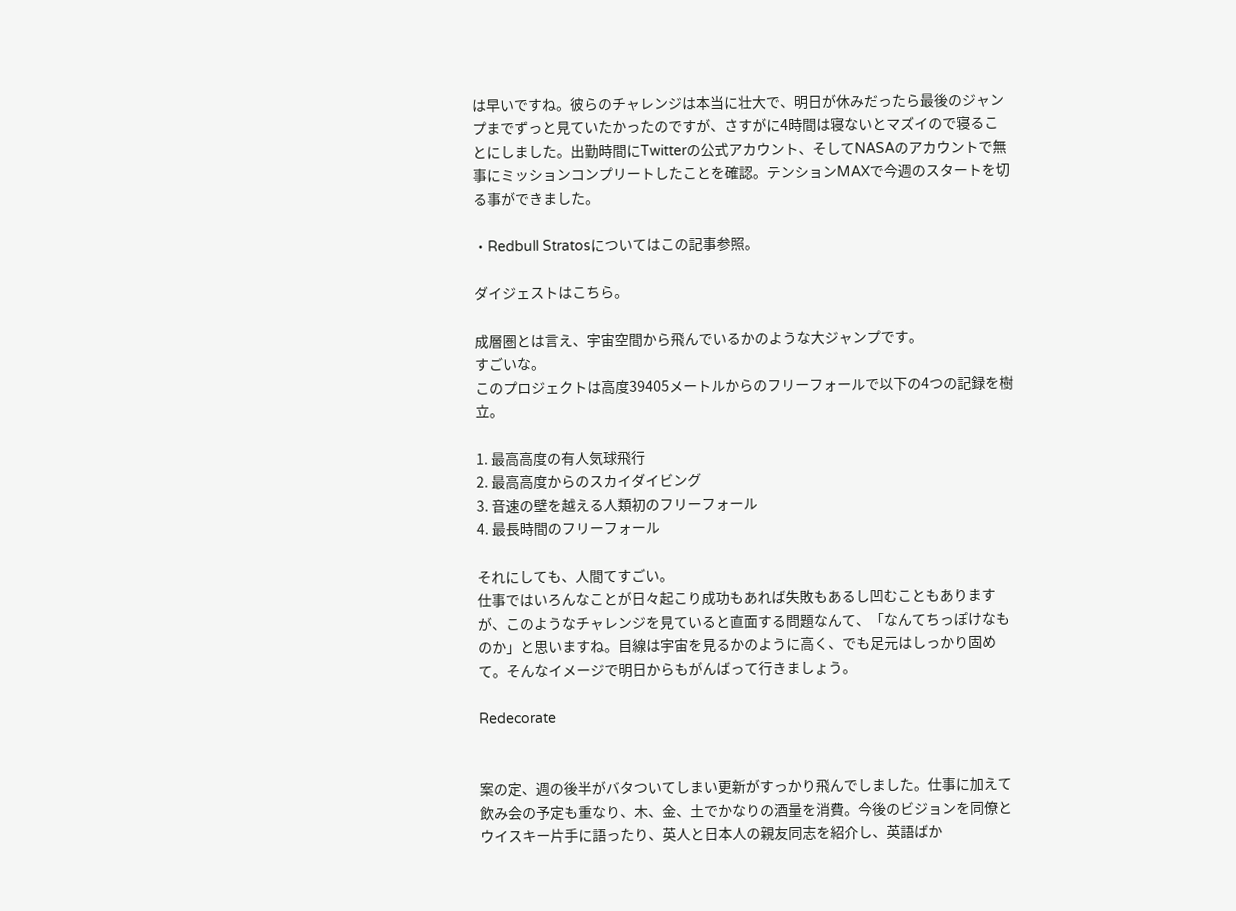は早いですね。彼らのチャレンジは本当に壮大で、明日が休みだったら最後のジャンプまでずっと見ていたかったのですが、さすがに4時間は寝ないとマズイので寝ることにしました。出勤時間にTwitterの公式アカウント、そしてNASAのアカウントで無事にミッションコンプリートしたことを確認。テンションMAXで今週のスタートを切る事ができました。

・Redbull Stratosについてはこの記事参照。

ダイジェストはこちら。

成層圏とは言え、宇宙空間から飛んでいるかのような大ジャンプです。
すごいな。
このプロジェクトは高度39405メートルからのフリーフォールで以下の4つの記録を樹立。

1. 最高高度の有人気球飛行
2. 最高高度からのスカイダイビング
3. 音速の壁を越える人類初のフリーフォール
4. 最長時間のフリーフォール

それにしても、人間てすごい。
仕事ではいろんなことが日々起こり成功もあれば失敗もあるし凹むこともありますが、このようなチャレンジを見ていると直面する問題なんて、「なんてちっぽけなものか」と思いますね。目線は宇宙を見るかのように高く、でも足元はしっかり固めて。そんなイメージで明日からもがんばって行きましょう。

Redecorate


案の定、週の後半がバタついてしまい更新がすっかり飛んでしました。仕事に加えて飲み会の予定も重なり、木、金、土でかなりの酒量を消費。今後のビジョンを同僚とウイスキー片手に語ったり、英人と日本人の親友同志を紹介し、英語ばか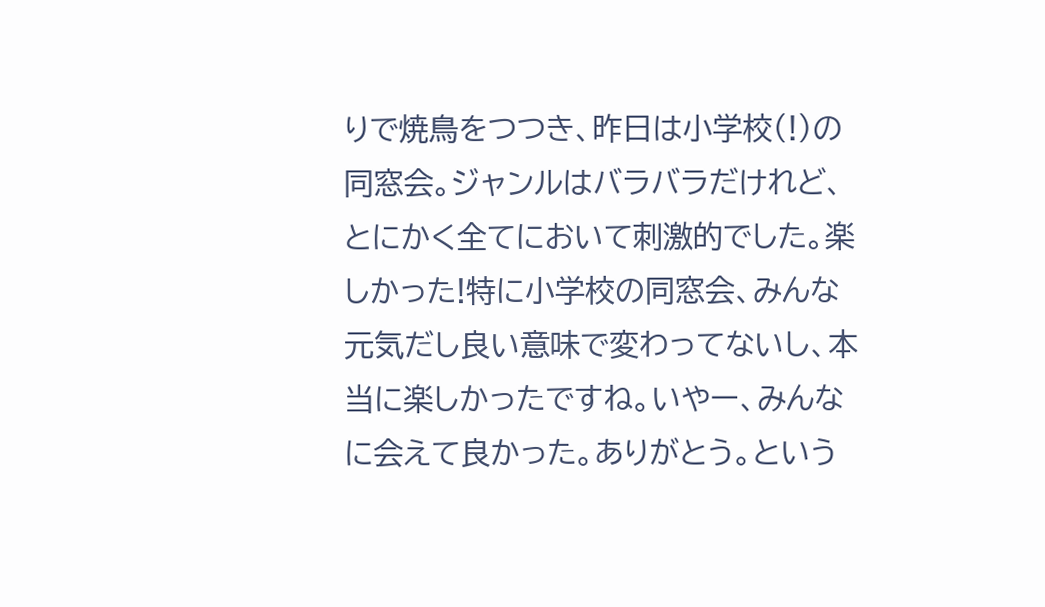りで焼鳥をつつき、昨日は小学校(!)の同窓会。ジャンルはバラバラだけれど、とにかく全てにおいて刺激的でした。楽しかった!特に小学校の同窓会、みんな元気だし良い意味で変わってないし、本当に楽しかったですね。いやー、みんなに会えて良かった。ありがとう。という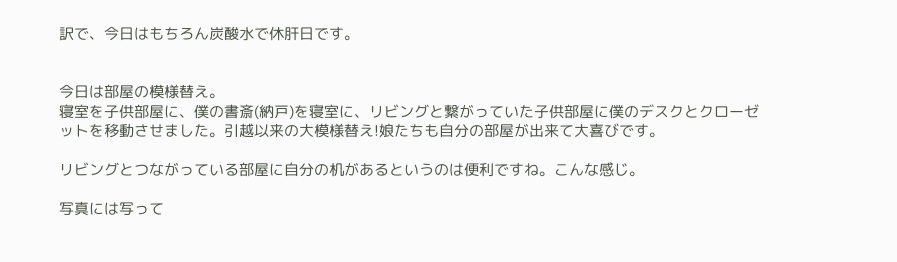訳で、今日はもちろん炭酸水で休肝日です。


今日は部屋の模様替え。
寝室を子供部屋に、僕の書斎(納戸)を寝室に、リビングと繋がっていた子供部屋に僕のデスクとクローゼットを移動させました。引越以来の大模様替え!娘たちも自分の部屋が出来て大喜びです。

リビングとつながっている部屋に自分の机があるというのは便利ですね。こんな感じ。

写真には写って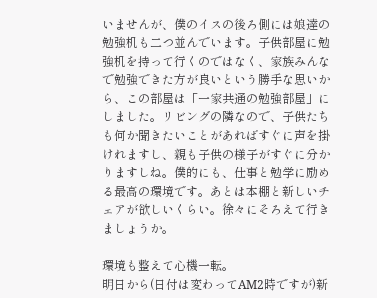いませんが、僕のイスの後ろ側には娘達の勉強机も二つ並んでいます。子供部屋に勉強机を持って行くのではなく、家族みんなで勉強できた方が良いという勝手な思いから、この部屋は「一家共通の勉強部屋」にしました。リビングの隣なので、子供たちも何か聞きたいことがあればすぐに声を掛けれますし、親も子供の様子がすぐに分かりますしね。僕的にも、仕事と勉学に励める最高の環境です。あとは本棚と新しいチェアが欲しいくらい。徐々にそろえて行きましょうか。

環境も整えて心機一転。
明日から(日付は変わってAM2時ですが)新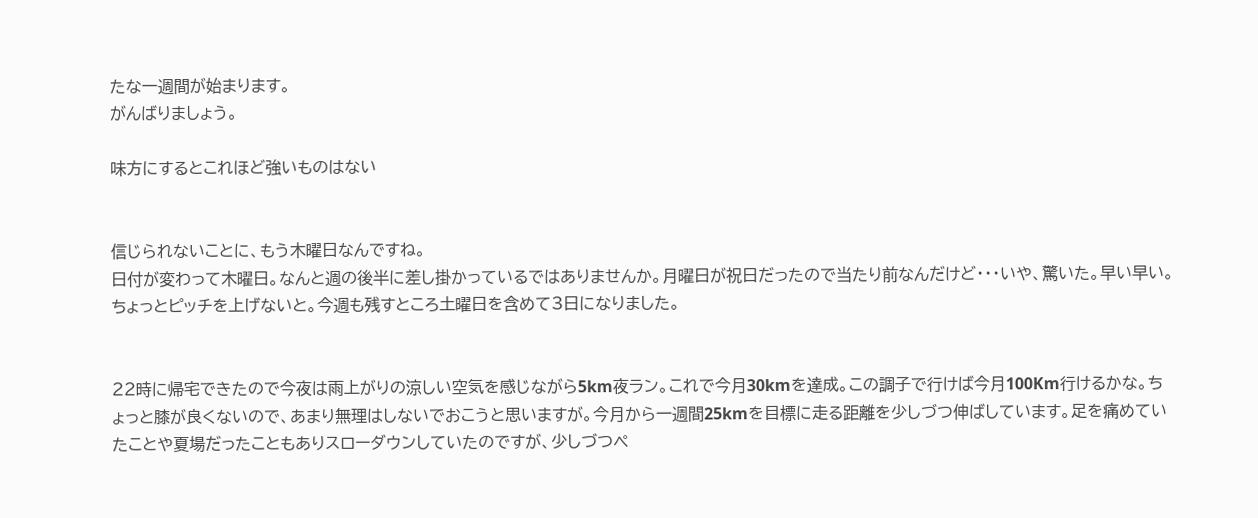たな一週間が始まります。
がんばりましょう。

味方にするとこれほど強いものはない


信じられないことに、もう木曜日なんですね。
日付が変わって木曜日。なんと週の後半に差し掛かっているではありませんか。月曜日が祝日だったので当たり前なんだけど・・・いや、驚いた。早い早い。ちょっとピッチを上げないと。今週も残すところ土曜日を含めて3日になりました。


22時に帰宅できたので今夜は雨上がりの涼しい空気を感じながら5km夜ラン。これで今月30kmを達成。この調子で行けば今月100Km行けるかな。ちょっと膝が良くないので、あまり無理はしないでおこうと思いますが。今月から一週間25kmを目標に走る距離を少しづつ伸ばしています。足を痛めていたことや夏場だったこともありスローダウンしていたのですが、少しづつペ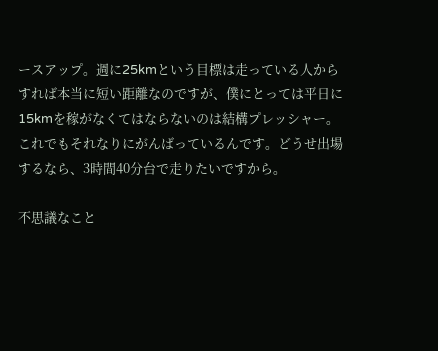ースアップ。週に25kmという目標は走っている人からすれば本当に短い距離なのですが、僕にとっては平日に15kmを稼がなくてはならないのは結構プレッシャー。これでもそれなりにがんばっているんです。どうせ出場するなら、3時間40分台で走りたいですから。

不思議なこと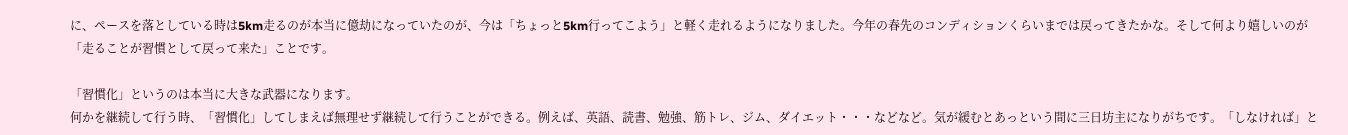に、ペースを落としている時は5km走るのが本当に億劫になっていたのが、今は「ちょっと5km行ってこよう」と軽く走れるようになりました。今年の春先のコンディションくらいまでは戻ってきたかな。そして何より嬉しいのが「走ることが習慣として戻って来た」ことです。

「習慣化」というのは本当に大きな武器になります。
何かを継続して行う時、「習慣化」してしまえば無理せず継続して行うことができる。例えば、英語、読書、勉強、筋トレ、ジム、ダイエット・・・などなど。気が緩むとあっという間に三日坊主になりがちです。「しなければ」と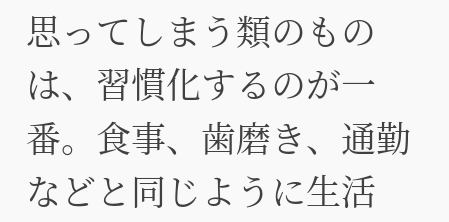思ってしまう類のものは、習慣化するのが一番。食事、歯磨き、通勤などと同じように生活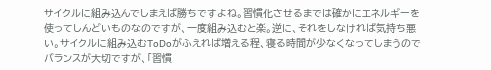サイクルに組み込んでしまえば勝ちですよね。習慣化させるまでは確かにエネルギーを使ってしんどいものなのですが、一度組み込むと楽。逆に、それをしなければ気持ち悪い。サイクルに組み込むToDoがふえれば増える程、寝る時間が少なくなってしまうのでバランスが大切ですが、「習慣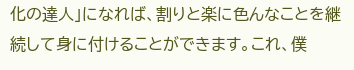化の達人」になれば、割りと楽に色んなことを継続して身に付けることができます。これ、僕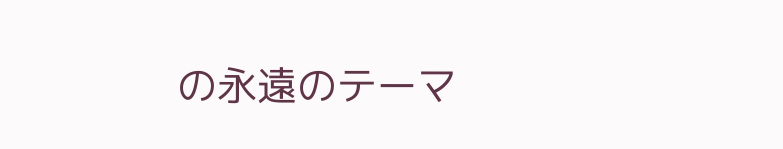の永遠のテーマ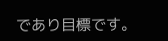であり目標です。